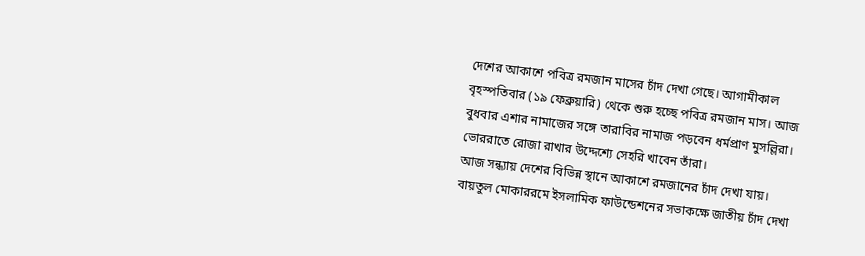দেশের আকাশে পবিত্র রমজান মাসের চাঁদ দেখা গেছে। আগামীকাল বৃহস্পতিবার (১৯ ফেব্রুয়ারি) থেকে শুরু হচ্ছে পবিত্র রমজান মাস। আজ বুধবার এশার নামাজের সঙ্গে তারাবির নামাজ পড়বেন ধর্মপ্রাণ মুসল্লিরা। ভোররাতে রোজা রাখার উদ্দেশ্যে সেহরি খাবেন তাঁরা।
আজ সন্ধ্যায় দেশের বিভিন্ন স্থানে আকাশে রমজানের চাঁদ দেখা যায়। বায়তুল মোকাররমে ইসলামিক ফাউন্ডেশনের সভাকক্ষে জাতীয় চাঁদ দেখা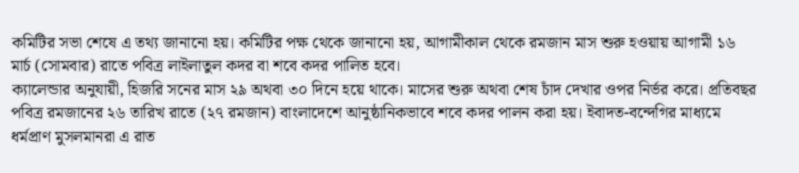কমিটির সভা শেষে এ তথ্য জানানো হয়। কমিটির পক্ষ থেকে জানানো হয়, আগামীকাল থেকে রমজান মাস শুরু হওয়ায় আগামী ১৬ মার্চ (সোমবার) রাতে পবিত্র লাইলাতুল কদর বা শবে কদর পালিত হবে।
ক্যালেন্ডার অনুযায়ী, হিজরি সনের মাস ২৯ অথবা ৩০ দিনে হয়ে থাকে। মাসের শুরু অথবা শেষ চাঁদ দেখার ওপর নির্ভর করে। প্রতিবছর পবিত্র রমজানের ২৬ তারিখ রাতে (২৭ রমজান) বাংলাদেশে আনুষ্ঠানিকভাবে শবে কদর পালন করা হয়। ইবাদত-বন্দেগির মাধ্যমে ধর্মপ্রাণ মুসলমানরা এ রাত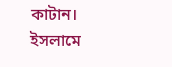কাটান।
ইসলামে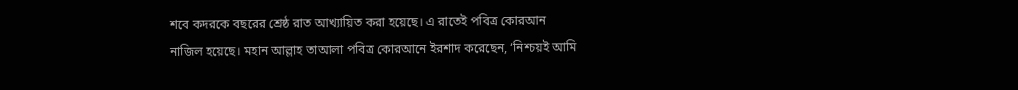শবে কদরকে বছরের শ্রেষ্ঠ রাত আখ্যায়িত করা হয়েছে। এ রাতেই পবিত্র কোরআন নাজিল হয়েছে। মহান আল্লাহ তাআলা পবিত্র কোরআনে ইরশাদ করেছেন, ‘নিশ্চয়ই আমি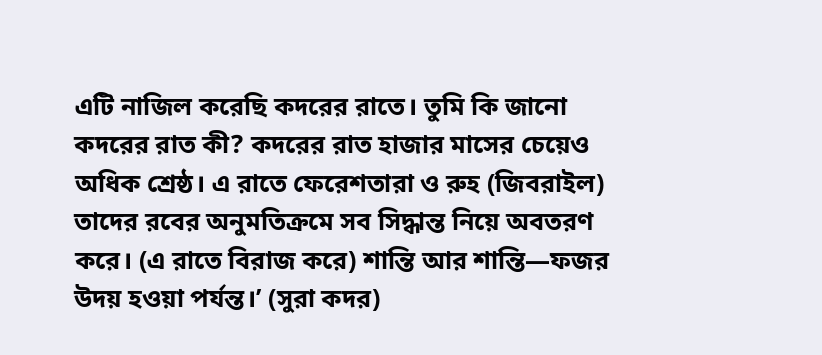এটি নাজিল করেছি কদরের রাতে। তুমি কি জানো কদরের রাত কী? কদরের রাত হাজার মাসের চেয়েও অধিক শ্রেষ্ঠ। এ রাতে ফেরেশতারা ও রুহ (জিবরাইল) তাদের রবের অনুমতিক্রমে সব সিদ্ধান্ত নিয়ে অবতরণ করে। (এ রাতে বিরাজ করে) শান্তি আর শান্তি—ফজর উদয় হওয়া পর্যন্ত।’ (সুরা কদর)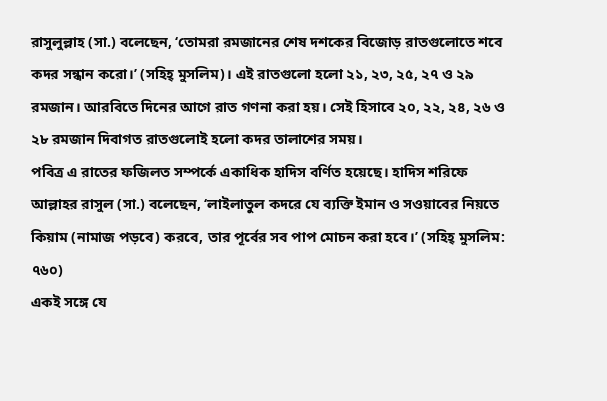রাসুলুল্লাহ (সা.) বলেছেন, ‘তোমরা রমজানের শেষ দশকের বিজোড় রাতগুলোতে শবে কদর সন্ধান করো।’ (সহিহ্ মুসলিম)। এই রাতগুলো হলো ২১, ২৩, ২৫, ২৭ ও ২৯ রমজান। আরবিতে দিনের আগে রাত গণনা করা হয়। সেই হিসাবে ২০, ২২, ২৪, ২৬ ও ২৮ রমজান দিবাগত রাতগুলোই হলো কদর তালাশের সময়।
পবিত্র এ রাতের ফজিলত সম্পর্কে একাধিক হাদিস বর্ণিত হয়েছে। হাদিস শরিফে আল্লাহর রাসুল (সা.) বলেছেন, ‘লাইলাতুল কদরে যে ব্যক্তি ইমান ও সওয়াবের নিয়তে কিয়াম (নামাজ পড়বে) করবে, তার পূর্বের সব পাপ মোচন করা হবে।’ (সহিহ্ মুসলিম: ৭৬০)
একই সঙ্গে যে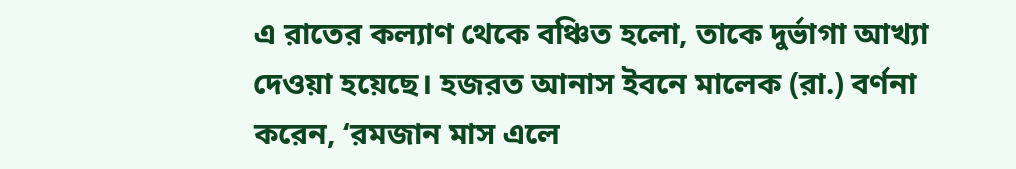এ রাতের কল্যাণ থেকে বঞ্চিত হলো, তাকে দুর্ভাগা আখ্যা দেওয়া হয়েছে। হজরত আনাস ইবনে মালেক (রা.) বর্ণনা করেন, ‘রমজান মাস এলে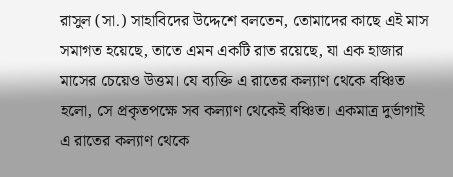রাসুল (সা.) সাহাবিদের উদ্দেশে বলতেন, তোমাদের কাছে এই মাস সমাগত হয়েছে, তাতে এমন একটি রাত রয়েছে, যা এক হাজার মাসের চেয়েও উত্তম। যে ব্যক্তি এ রাতের কল্যাণ থেকে বঞ্চিত হলো, সে প্রকৃতপক্ষে সব কল্যাণ থেকেই বঞ্চিত। একমাত্র দুর্ভাগাই এ রাতের কল্যাণ থেকে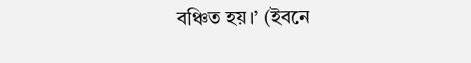বঞ্চিত হয়।’ (ইবনে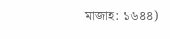মাজাহ: ১৬৪৪)